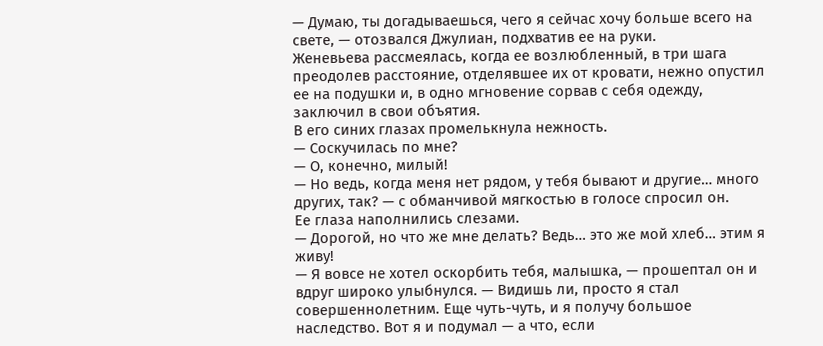— Думаю, ты догадываешься, чего я сейчас хочу больше всего на свете, — отозвался Джулиан, подхватив ее на руки.
Женевьева рассмеялась, когда ее возлюбленный, в три шага преодолев расстояние, отделявшее их от кровати, нежно опустил ее на подушки и, в одно мгновение сорвав с себя одежду, заключил в свои объятия.
В его синих глазах промелькнула нежность.
— Соскучилась по мне?
— О, конечно, милый!
— Но ведь, когда меня нет рядом, у тебя бывают и другие… много других, так? — с обманчивой мягкостью в голосе спросил он.
Ее глаза наполнились слезами.
— Дорогой, но что же мне делать? Ведь… это же мой хлеб… этим я живу!
— Я вовсе не хотел оскорбить тебя, малышка, — прошептал он и вдруг широко улыбнулся. — Видишь ли, просто я стал совершеннолетним. Еще чуть-чуть, и я получу большое наследство. Вот я и подумал — а что, если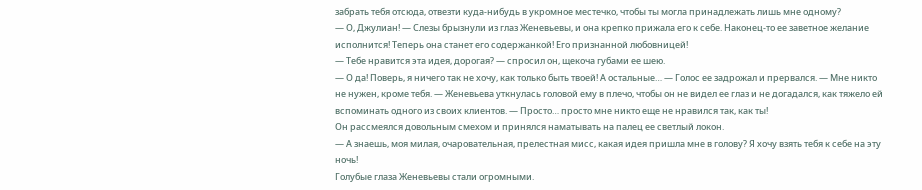забрать тебя отсюда, отвезти куда-нибудь в укромное местечко, чтобы ты могла принадлежать лишь мне одному?
— О, Джулиан! — Слезы брызнули из глаз Женевьевы, и она крепко прижала его к себе. Наконец-то ее заветное желание исполнится! Теперь она станет его содержанкой! Его признанной любовницей!
— Тебе нравится эта идея, дорогая? — спросил он, щекоча губами ее шею.
— О да! Поверь, я ничего так не хочу, как только быть твоей! А остальные… — Голос ее задрожал и прервался. — Мне никто не нужен, кроме тебя. — Женевьева уткнулась головой ему в плечо, чтобы он не видел ее глаз и не догадался, как тяжело ей вспоминать одного из своих клиентов. — Просто… просто мне никто еще не нравился так, как ты!
Он рассмеялся довольным смехом и принялся наматывать на палец ее светлый локон.
— А знаешь, моя милая, очаровательная, прелестная мисс, какая идея пришла мне в голову? Я хочу взять тебя к себе на эту ночь!
Голубые глаза Женевьевы стали огромными.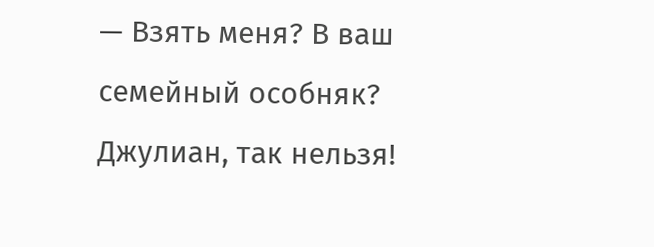— Взять меня? В ваш семейный особняк? Джулиан, так нельзя!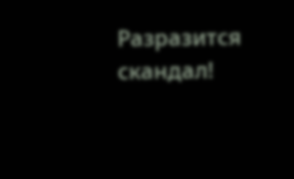Разразится скандал!